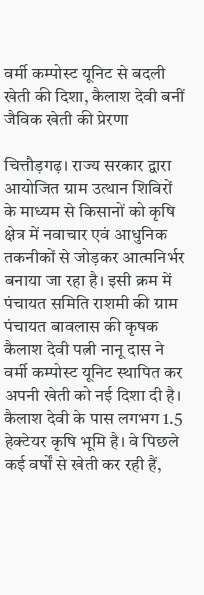वर्मी कम्पोस्ट यूनिट से बदली खेती की दिशा, कैलाश देवी बनीं जैविक खेती की प्रेरणा

चित्तौड़गढ़। राज्य सरकार द्वारा आयोजित ग्राम उत्थान शिविरों के माध्यम से किसानों को कृषि क्षेत्र में नवाचार एवं आधुनिक तकनीकों से जोड़कर आत्मनिर्भर बनाया जा रहा है। इसी क्रम में पंचायत समिति राशमी की ग्राम पंचायत बावलास की कृषक कैलाश देवी पत्नी नानू दास ने वर्मी कम्पोस्ट यूनिट स्थापित कर अपनी खेती को नई दिशा दी है।
कैलाश देवी के पास लगभग 1.5 हेक्टेयर कृषि भूमि है। वे पिछले कई वर्षों से खेती कर रही हैं,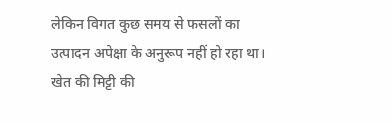लेकिन विगत कुछ समय से फसलों का उत्पादन अपेक्षा के अनुरूप नहीं हो रहा था। खेत की मिट्टी की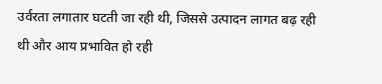उर्वरता लगातार घटती जा रही थी, जिससे उत्पादन लागत बढ़ रही थी और आय प्रभावित हो रही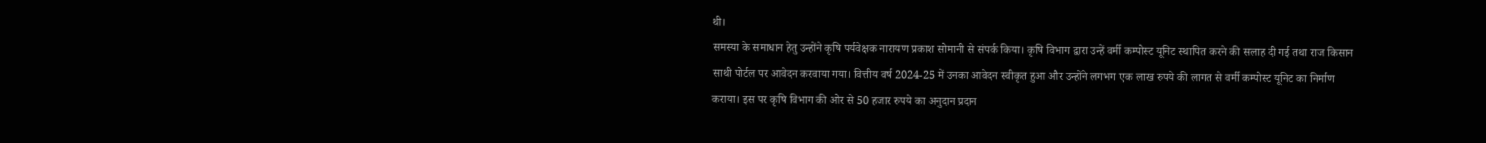थी।
समस्या के समाधान हेतु उन्होंने कृषि पर्यवेक्षक नारायण प्रकाश सोमानी से संपर्क किया। कृषि विभाग द्वारा उन्हें वर्मी कम्पोस्ट यूनिट स्थापित करने की सलाह दी गई तथा राज किसान साथी पोर्टल पर आवेदन करवाया गया। वित्तीय वर्ष 2024-25 में उनका आवेदन स्वीकृत हुआ और उन्होंने लगभग एक लाख रुपये की लागत से वर्मी कम्पोस्ट यूनिट का निर्माण कराया। इस पर कृषि विभाग की ओर से 50 हजार रुपये का अनुदान प्रदान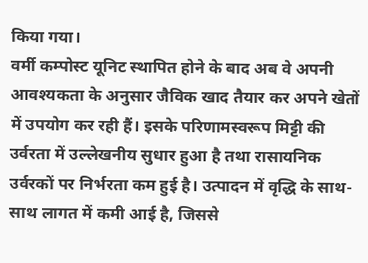किया गया।
वर्मी कम्पोस्ट यूनिट स्थापित होने के बाद अब वे अपनी आवश्यकता के अनुसार जैविक खाद तैयार कर अपने खेतों में उपयोग कर रही हैं। इसके परिणामस्वरूप मिट्टी की उर्वरता में उल्लेखनीय सुधार हुआ है तथा रासायनिक उर्वरकों पर निर्भरता कम हुई है। उत्पादन में वृद्धि के साथ-साथ लागत में कमी आई है, जिससे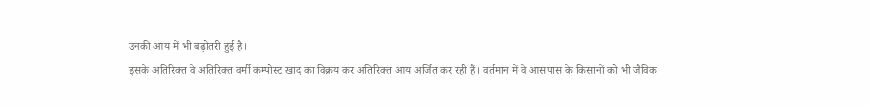उनकी आय में भी बढ़ोतरी हुई है।
इसके अतिरिक्त वे अतिरिक्त वर्मी कम्पोस्ट खाद का विक्रय कर अतिरिक्त आय अर्जित कर रही हैं। वर्तमान में वे आसपास के किसानों को भी जैविक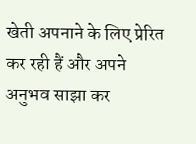खेती अपनाने के लिए प्रेरित कर रही हैं और अपने अनुभव साझा कर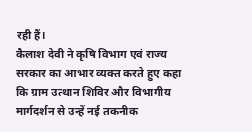रही हैं।
कैलाश देवी ने कृषि विभाग एवं राज्य सरकार का आभार व्यक्त करते हुए कहा कि ग्राम उत्थान शिविर और विभागीय मार्गदर्शन से उन्हें नई तकनीक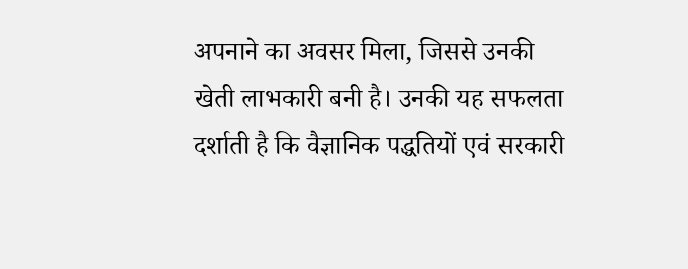अपनाने का अवसर मिला, जिससे उनकी खेती लाभकारी बनी है। उनकी यह सफलता दर्शाती है कि वैज्ञानिक पद्धतियों एवं सरकारी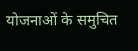योजनाओं के समुचित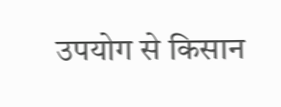उपयोग से किसान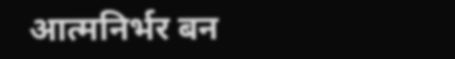आत्मनिर्भर बन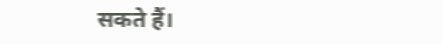सकते हैं।